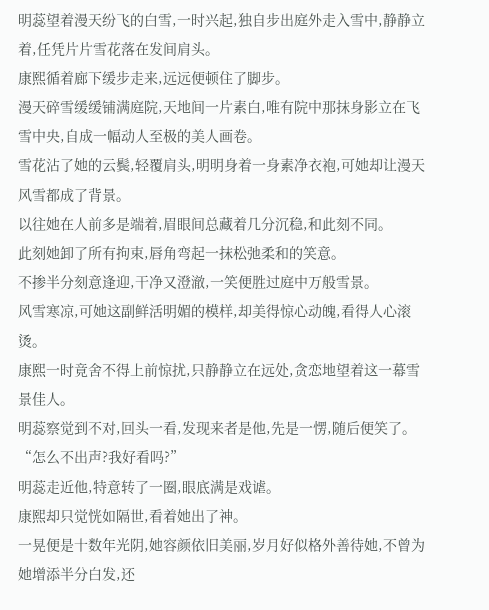明蕊望着漫天纷飞的白雪,一时兴起,独自步出庭外走入雪中,静静立着,任凭片片雪花落在发间肩头。
康熙循着廊下缓步走来,远远便顿住了脚步。
漫天碎雪缓缓铺满庭院,天地间一片素白,唯有院中那抹身影立在飞雪中央,自成一幅动人至极的美人画卷。
雪花沾了她的云鬓,轻覆肩头,明明身着一身素净衣袍,可她却让漫天风雪都成了背景。
以往她在人前多是端着,眉眼间总藏着几分沉稳,和此刻不同。
此刻她卸了所有拘束,唇角弯起一抹松弛柔和的笑意。
不掺半分刻意逢迎,干净又澄澈,一笑便胜过庭中万般雪景。
风雪寒凉,可她这副鲜活明媚的模样,却美得惊心动魄,看得人心滚烫。
康熙一时竟舍不得上前惊扰,只静静立在远处,贪恋地望着这一幕雪景佳人。
明蕊察觉到不对,回头一看,发现来者是他,先是一愣,随后便笑了。
“怎么不出声?我好看吗?”
明蕊走近他,特意转了一圈,眼底满是戏谑。
康熙却只觉恍如隔世,看着她出了神。
一晃便是十数年光阴,她容颜依旧美丽,岁月好似格外善待她,不曾为她增添半分白发,还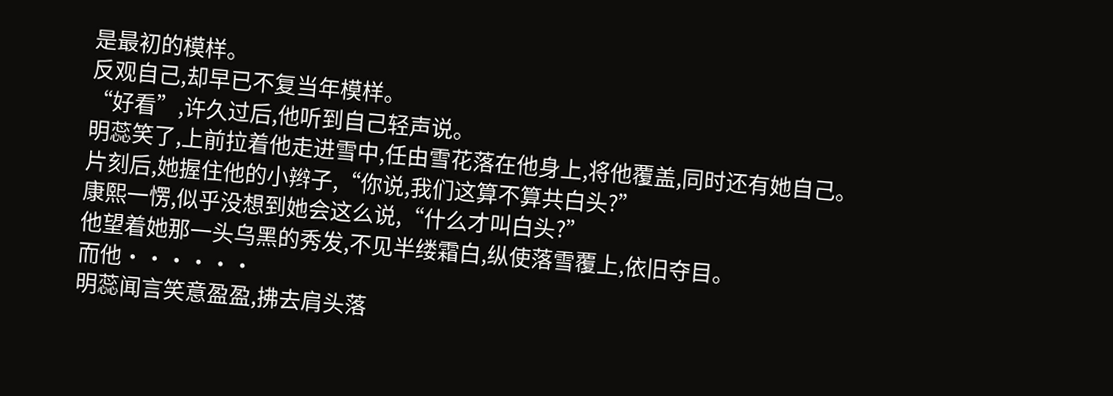是最初的模样。
反观自己,却早已不复当年模样。
“好看”,许久过后,他听到自己轻声说。
明蕊笑了,上前拉着他走进雪中,任由雪花落在他身上,将他覆盖,同时还有她自己。
片刻后,她握住他的小辫子,“你说,我们这算不算共白头?”
康熙一愣,似乎没想到她会这么说,“什么才叫白头?”
他望着她那一头乌黑的秀发,不见半缕霜白,纵使落雪覆上,依旧夺目。
而他······
明蕊闻言笑意盈盈,拂去肩头落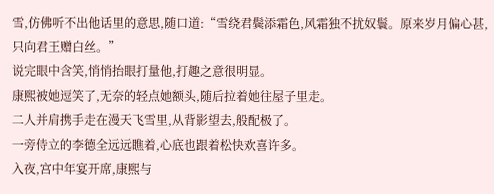雪,仿佛听不出他话里的意思,随口道:“雪绕君鬓添霜色,风霜独不扰奴鬟。原来岁月偏心甚,只向君王赠白丝。”
说完眼中含笑,悄悄抬眼打量他,打趣之意很明显。
康熙被她逗笑了,无奈的轻点她额头,随后拉着她往屋子里走。
二人并肩携手走在漫天飞雪里,从背影望去,般配极了。
一旁侍立的李德全远远瞧着,心底也跟着松快欢喜许多。
入夜,宫中年宴开席,康熙与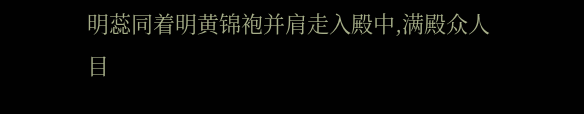明蕊同着明黄锦袍并肩走入殿中,满殿众人目